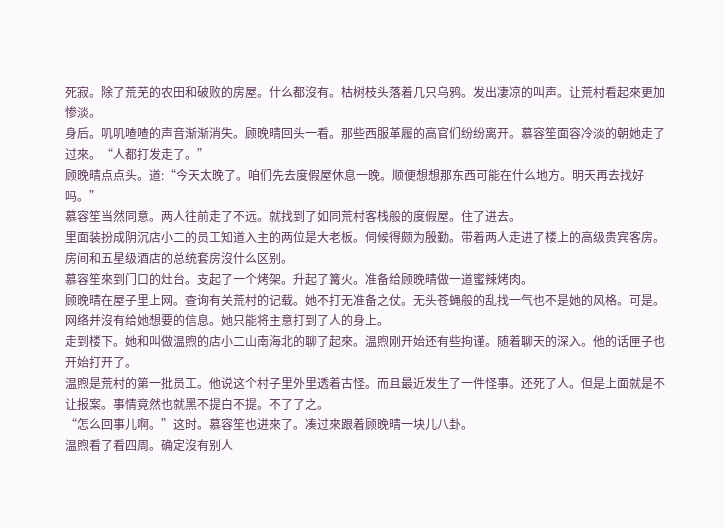死寂。除了荒芜的农田和破败的房屋。什么都沒有。枯树枝头落着几只乌鸦。发出凄凉的叫声。让荒村看起來更加惨淡。
身后。叽叽喳喳的声音渐渐消失。顾晚晴回头一看。那些西服革履的高官们纷纷离开。慕容笙面容冷淡的朝她走了过來。“人都打发走了。”
顾晚晴点点头。道:“今天太晚了。咱们先去度假屋休息一晚。顺便想想那东西可能在什么地方。明天再去找好吗。”
慕容笙当然同意。两人往前走了不远。就找到了如同荒村客栈般的度假屋。住了进去。
里面装扮成阴沉店小二的员工知道入主的两位是大老板。伺候得颇为殷勤。带着两人走进了楼上的高级贵宾客房。房间和五星级酒店的总统套房沒什么区别。
慕容笙來到门口的灶台。支起了一个烤架。升起了篝火。准备给顾晚晴做一道蜜辣烤肉。
顾晚晴在屋子里上网。查询有关荒村的记载。她不打无准备之仗。无头苍蝇般的乱找一气也不是她的风格。可是。网络并沒有给她想要的信息。她只能将主意打到了人的身上。
走到楼下。她和叫做温煦的店小二山南海北的聊了起來。温煦刚开始还有些拘谨。随着聊天的深入。他的话匣子也开始打开了。
温煦是荒村的第一批员工。他说这个村子里外里透着古怪。而且最近发生了一件怪事。还死了人。但是上面就是不让报案。事情竟然也就黑不提白不提。不了了之。
“怎么回事儿啊。”这时。慕容笙也进來了。凑过來跟着顾晚晴一块儿八卦。
温煦看了看四周。确定沒有别人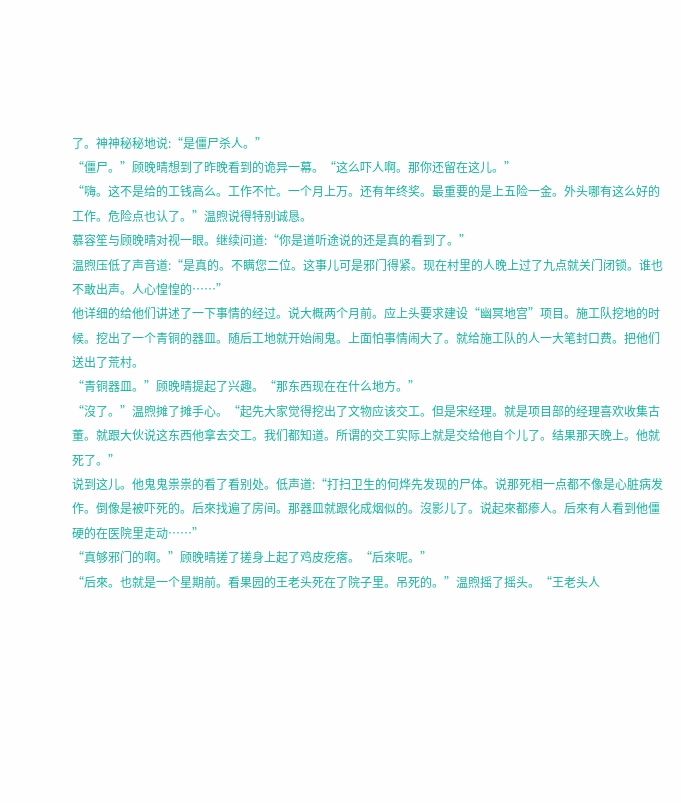了。神神秘秘地说:“是僵尸杀人。”
“僵尸。”顾晚晴想到了昨晚看到的诡异一幕。“这么吓人啊。那你还留在这儿。”
“嗨。这不是给的工钱高么。工作不忙。一个月上万。还有年终奖。最重要的是上五险一金。外头哪有这么好的工作。危险点也认了。”温煦说得特别诚恳。
慕容笙与顾晚晴对视一眼。继续问道:“你是道听途说的还是真的看到了。”
温煦压低了声音道:“是真的。不瞒您二位。这事儿可是邪门得紧。现在村里的人晚上过了九点就关门闭锁。谁也不敢出声。人心惶惶的……”
他详细的给他们讲述了一下事情的经过。说大概两个月前。应上头要求建设“幽冥地宫”项目。施工队挖地的时候。挖出了一个青铜的器皿。随后工地就开始闹鬼。上面怕事情闹大了。就给施工队的人一大笔封口费。把他们送出了荒村。
“青铜器皿。”顾晚晴提起了兴趣。“那东西现在在什么地方。”
“沒了。”温煦摊了摊手心。“起先大家觉得挖出了文物应该交工。但是宋经理。就是项目部的经理喜欢收集古董。就跟大伙说这东西他拿去交工。我们都知道。所谓的交工实际上就是交给他自个儿了。结果那天晚上。他就死了。”
说到这儿。他鬼鬼祟祟的看了看别处。低声道:“打扫卫生的何烨先发现的尸体。说那死相一点都不像是心脏病发作。倒像是被吓死的。后來找遍了房间。那器皿就跟化成烟似的。沒影儿了。说起來都瘆人。后來有人看到他僵硬的在医院里走动……”
“真够邪门的啊。”顾晚晴搓了搓身上起了鸡皮疙瘩。“后來呢。”
“后來。也就是一个星期前。看果园的王老头死在了院子里。吊死的。”温煦摇了摇头。“王老头人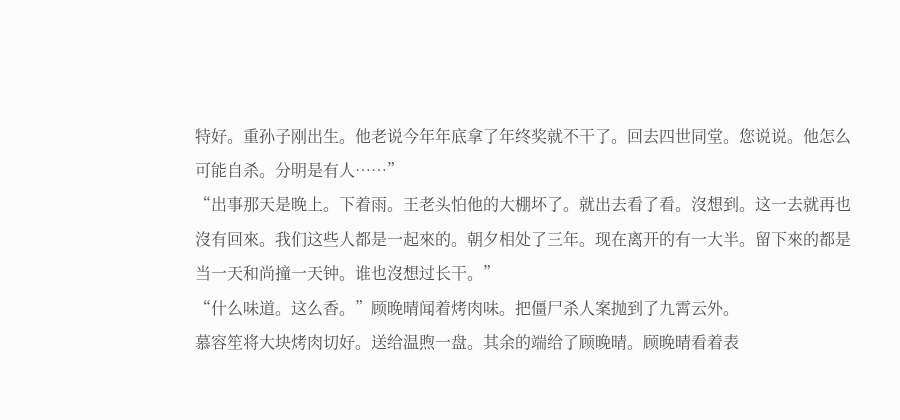特好。重孙子刚出生。他老说今年年底拿了年终奖就不干了。回去四世同堂。您说说。他怎么可能自杀。分明是有人……”
“出事那天是晚上。下着雨。王老头怕他的大棚坏了。就出去看了看。沒想到。这一去就再也沒有回來。我们这些人都是一起來的。朝夕相处了三年。现在离开的有一大半。留下來的都是当一天和尚撞一天钟。谁也沒想过长干。”
“什么味道。这么香。”顾晚晴闻着烤肉味。把僵尸杀人案抛到了九霄云外。
慕容笙将大块烤肉切好。送给温煦一盘。其余的端给了顾晚晴。顾晚晴看着表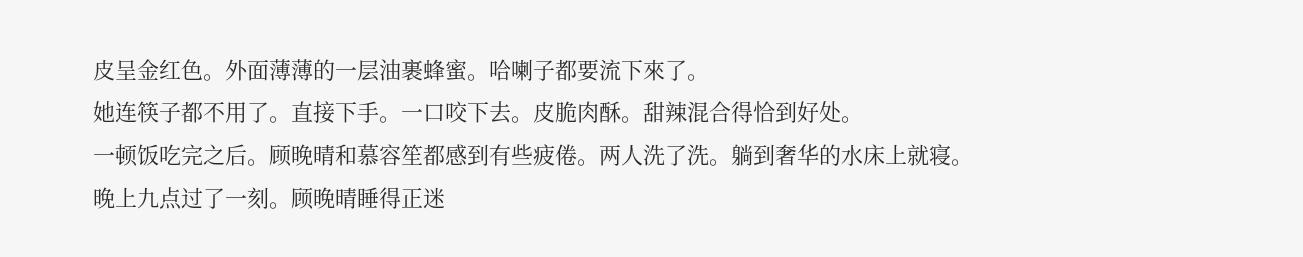皮呈金红色。外面薄薄的一层油裹蜂蜜。哈喇子都要流下來了。
她连筷子都不用了。直接下手。一口咬下去。皮脆肉酥。甜辣混合得恰到好处。
一顿饭吃完之后。顾晚晴和慕容笙都感到有些疲倦。两人洗了洗。躺到奢华的水床上就寝。
晚上九点过了一刻。顾晚晴睡得正迷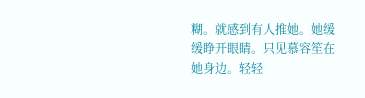糊。就感到有人推她。她缓缓睁开眼睛。只见慕容笙在她身边。轻轻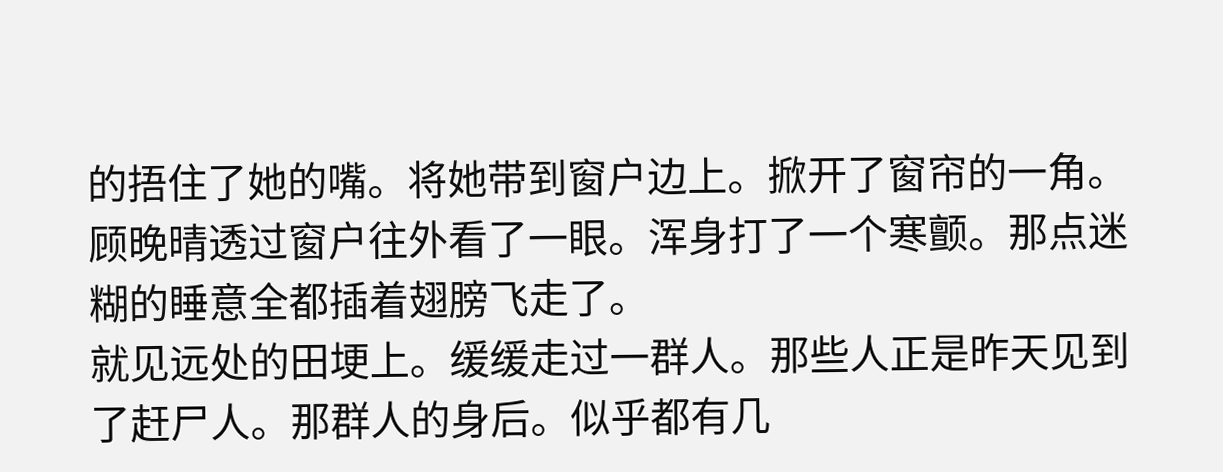的捂住了她的嘴。将她带到窗户边上。掀开了窗帘的一角。
顾晚晴透过窗户往外看了一眼。浑身打了一个寒颤。那点迷糊的睡意全都插着翅膀飞走了。
就见远处的田埂上。缓缓走过一群人。那些人正是昨天见到了赶尸人。那群人的身后。似乎都有几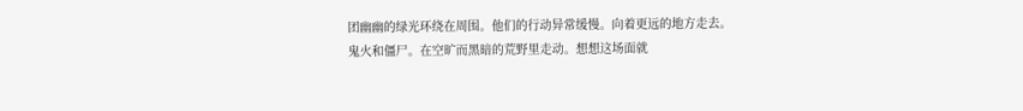团幽幽的绿光环绕在周围。他们的行动异常缓慢。向着更远的地方走去。
鬼火和僵尸。在空旷而黑暗的荒野里走动。想想这场面就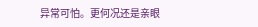异常可怕。更何况还是亲眼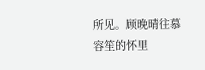所见。顾晚晴往慕容笙的怀里